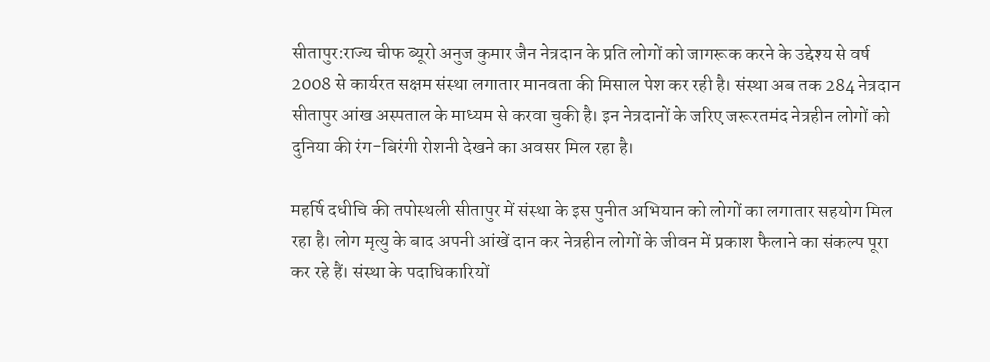सीतापुर:राज्य चीफ ब्यूरो अनुज कुमार जैन नेत्रदान के प्रति लोगों को जागरूक करने के उद्देश्य से वर्ष 2008 से कार्यरत सक्षम संस्था लगातार मानवता की मिसाल पेश कर रही है। संस्था अब तक 284 नेत्रदान सीतापुर आंख अस्पताल के माध्यम से करवा चुकी है। इन नेत्रदानों के जरिए जरूरतमंद नेत्रहीन लोगों को दुनिया की रंग-बिरंगी रोशनी देखने का अवसर मिल रहा है।

महर्षि दधीचि की तपोस्थली सीतापुर में संस्था के इस पुनीत अभियान को लोगों का लगातार सहयोग मिल रहा है। लोग मृत्यु के बाद अपनी आंखें दान कर नेत्रहीन लोगों के जीवन में प्रकाश फैलाने का संकल्प पूरा कर रहे हैं। संस्था के पदाधिकारियों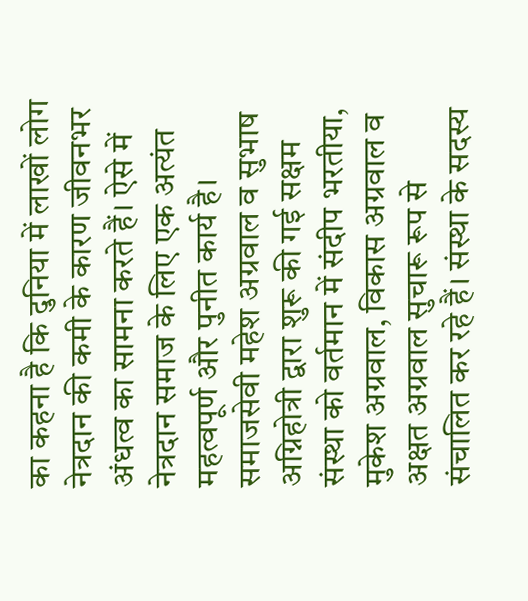का कहना है कि दुनिया में लाखों लोग नेत्रदान की कमी के कारण जीवनभर अंधत्व का सामना करते हैं। ऐसे में नेत्रदान समाज के लिए एक अत्यंत महत्वपूर्ण और पुनीत कार्य है।
समाजसेवी महेश अग्रवाल व सुभाष अग्निहोत्री द्वारा शुरू की गई सक्षम संस्था को वर्तमान में संदीप भरतीया, मुकेश अग्रवाल, विकास अग्रवाल व अक्षत अग्रवाल सुचारू रूप से संचालित कर रहे हैं। संस्था के सदस्य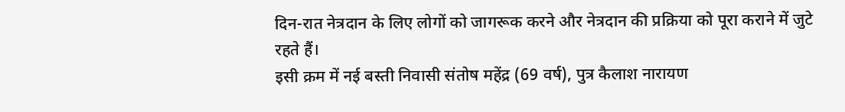दिन-रात नेत्रदान के लिए लोगों को जागरूक करने और नेत्रदान की प्रक्रिया को पूरा कराने में जुटे रहते हैं।
इसी क्रम में नई बस्ती निवासी संतोष महेंद्र (69 वर्ष), पुत्र कैलाश नारायण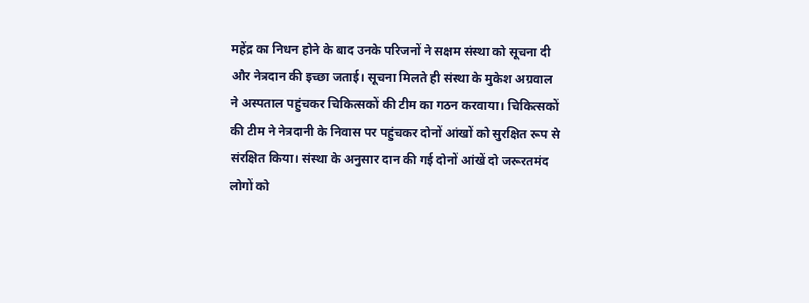महेंद्र का निधन होने के बाद उनके परिजनों ने सक्षम संस्था को सूचना दी और नेत्रदान की इच्छा जताई। सूचना मिलते ही संस्था के मुकेश अग्रवाल ने अस्पताल पहुंचकर चिकित्सकों की टीम का गठन करवाया। चिकित्सकों की टीम ने नेत्रदानी के निवास पर पहुंचकर दोनों आंखों को सुरक्षित रूप से संरक्षित किया। संस्था के अनुसार दान की गई दोनों आंखें दो जरूरतमंद लोगों को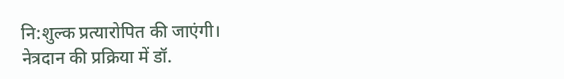नि:शुल्क प्रत्यारोपित की जाएंगी।
नेत्रदान की प्रक्रिया में डॉ.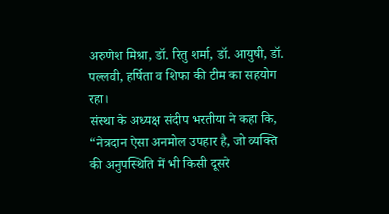अरुणेश मिश्रा, डॉ. रितु शर्मा, डॉ. आयुषी, डॉ. पल्लवी, हर्षिता व शिफा की टीम का सहयोग रहा।
संस्था के अध्यक्ष संदीप भरतीया ने कहा कि, “नेत्रदान ऐसा अनमोल उपहार है, जो व्यक्ति की अनुपस्थिति में भी किसी दूसरे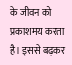के जीवन को प्रकाशमय करता है। इससे बढ़कर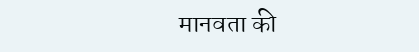मानवता की